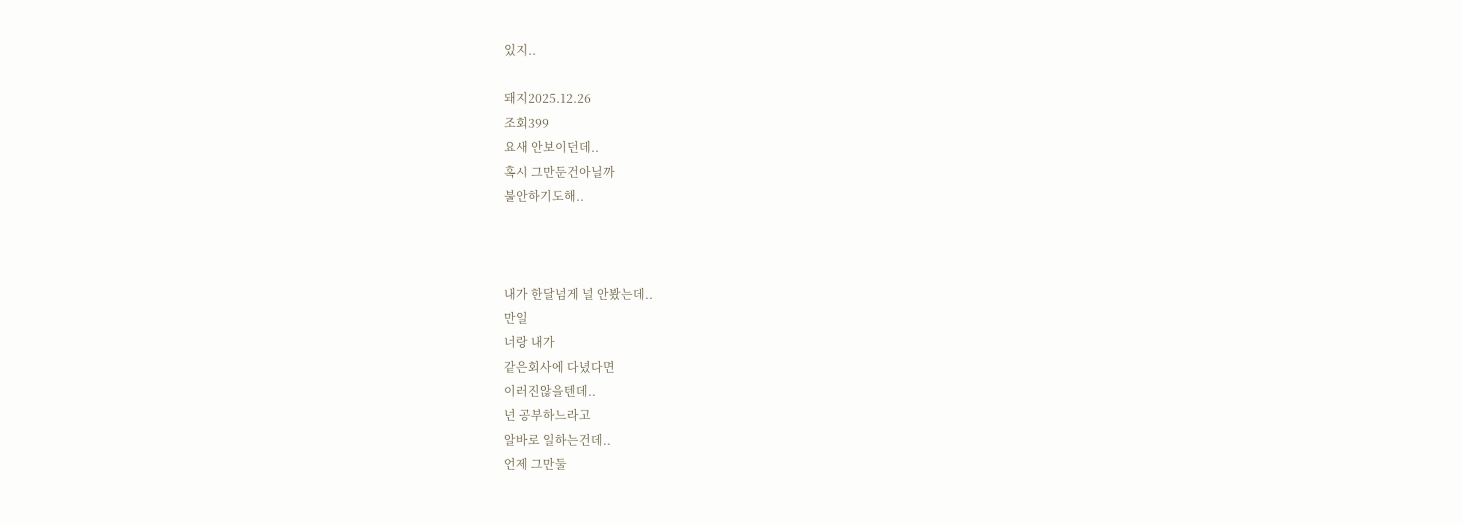있지..

돼지2025.12.26
조회399
요새 안보이던데..
혹시 그만둔건아닐까
불안하기도해..



내가 한달넘게 널 안봤는데..
만일
너랑 내가
같은회사에 다녔다면
이러진않을텐데..
넌 공부하느라고
알바로 일하는건데..
언제 그만둘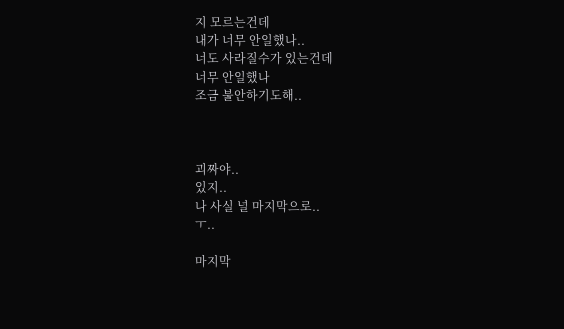지 모르는건데
내가 너무 안일했나..
너도 사라질수가 있는건데
너무 안일했나
조금 불안하기도해..



괴짜야..
있지..
나 사실 널 마지막으로..
ㅜ..

마지막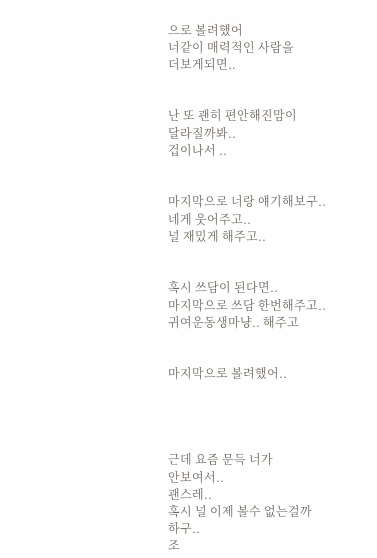으로 볼려했어
너같이 매력적인 사람을
더보게되면..


난 또 괜히 편안해진맘이
달라질까봐..
겁이나서 ..


마지막으로 너랑 얘기해보구..
네게 웃어주고..
널 재밌게 해주고..


혹시 쓰담이 된다면..
마지막으로 쓰담 한번해주고..
귀여운동생마냥.. 해주고


마지막으로 볼려했어..




근데 요즘 문득 너가
안보여서..
괜스레..
혹시 널 이제 볼수 없는걸까
하구..
조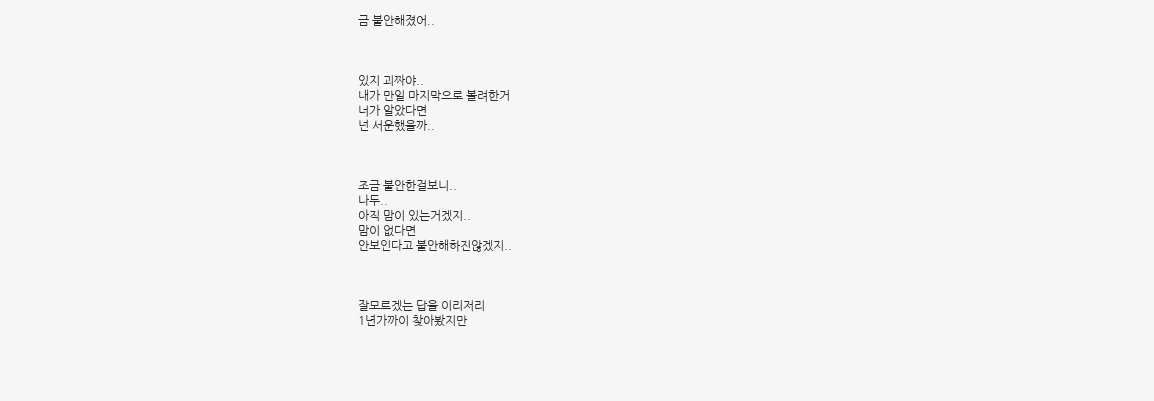금 불안해졌어..



있지 괴짜야..
내가 만일 마지막으로 볼려한거
너가 알았다면
넌 서운했을까..



조금 불안한걸보니..
나두..
아직 맘이 있는거겠지..
맘이 없다면
안보인다고 불안해하진않겠지..



잘모르겠는 답을 이리저리
1년가까이 찾아봤지만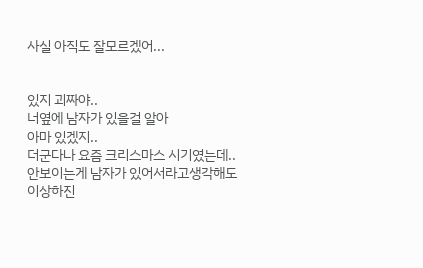사실 아직도 잘모르겠어...


있지 괴짜야..
너옆에 남자가 있을걸 알아
아마 있겠지..
더군다나 요즘 크리스마스 시기였는데..
안보이는게 남자가 있어서라고생각해도
이상하진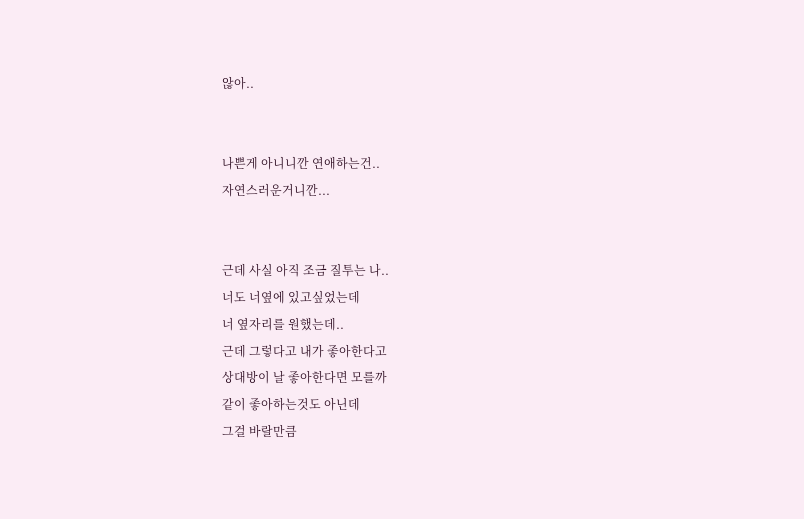않아..


나쁜게 아니니깐 연애하는건..
자연스러운거니깐...


근데 사실 아직 조금 질투는 나..
너도 너옆에 있고싶었는데
너 옆자리를 원했는데..
근데 그렇다고 내가 좋아한다고
상대방이 날 좋아한다면 모를까
같이 좋아하는것도 아닌데
그걸 바랄만큼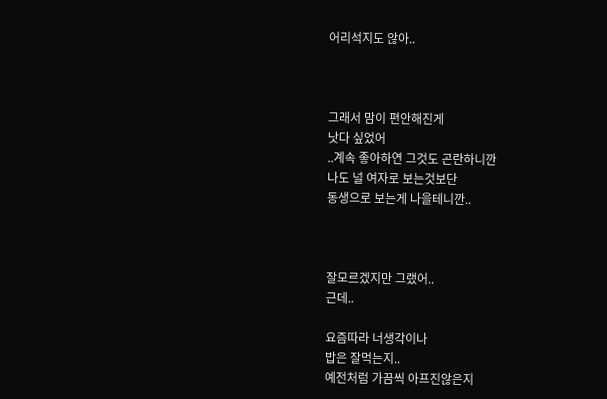어리석지도 않아..



그래서 맘이 편안해진게
낫다 싶었어
..계속 좋아하연 그것도 곤란하니깐
나도 널 여자로 보는것보단
동생으로 보는게 나을테니깐..



잘모르겠지만 그랬어..
근데..

요즘따라 너생각이나
밥은 잘먹는지..
예전처럼 가끔씩 아프진않은지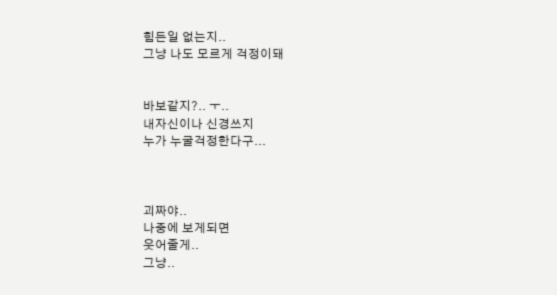힘든일 없는지..
그냥 나도 모르게 걱정이돼


바보같지?.. ㅜ..
내자신이나 신경쓰지
누가 누굴걱정한다구...



괴짜야..
나중에 보게되면
웃어줄게..
그냥..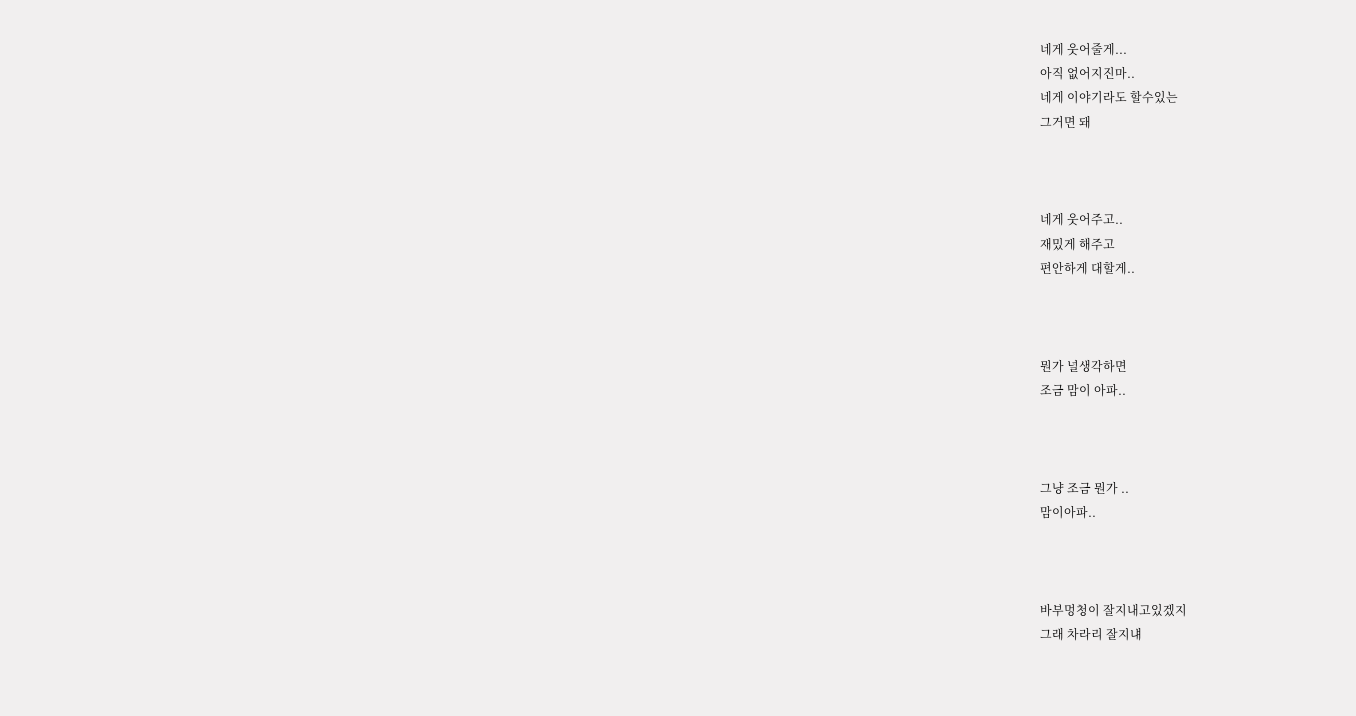네게 웃어줄게...
아직 없어지진마..
네게 이야기라도 할수있는
그거면 돼



네게 웃어주고..
재밌게 해주고
편안하게 대할게..



뭔가 널생각하면
조금 맘이 아파..



그냥 조금 뭔가 ..
맘이아파..



바부멍청이 잘지내고있겠지
그래 차라리 잘지냬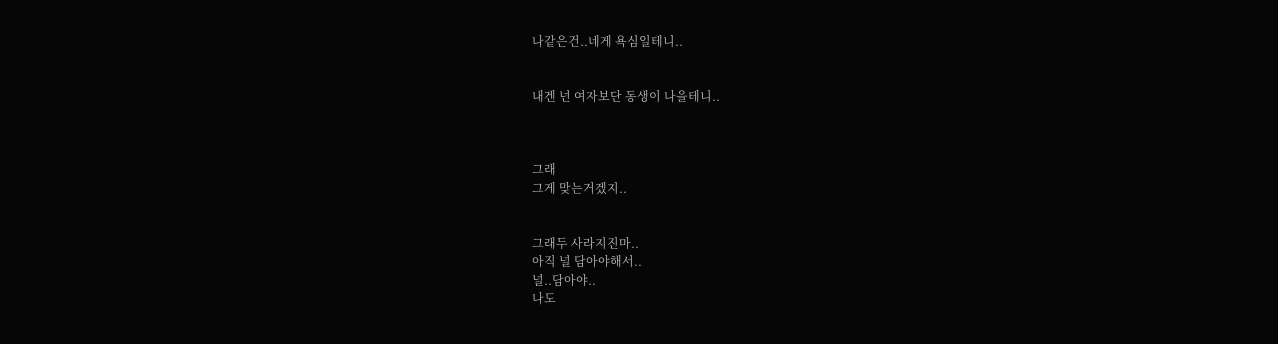나같은건..네게 욕심일테니..


내겐 넌 여자보단 동생이 나을테니..



그래
그게 맞는거겠지..


그래두 사라지진마..
아직 널 담아야해서..
널..담아야..
나도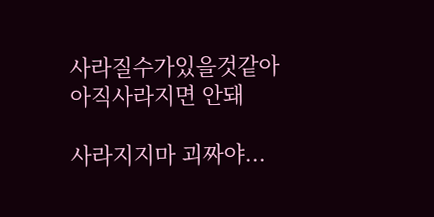사라질수가있을것같아
아직사라지면 안돼

사라지지마 괴짜야...